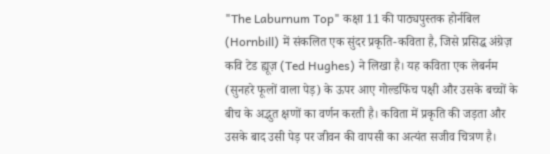"The Laburnum Top" कक्षा 11 की पाठ्यपुस्तक होर्नबिल (Hornbill) में संकलित एक सुंदर प्रकृति-कविता है, जिसे प्रसिद्ध अंग्रेज़ कवि टेड ह्यूज़ (Ted Hughes) ने लिखा है। यह कविता एक लेबर्नम (सुनहरे फूलों वाला पेड़) के ऊपर आए गोल्डफिंच पक्षी और उसके बच्चों के बीच के अद्भुत क्षणों का वर्णन करती है। कविता में प्रकृति की जड़ता और उसके बाद उसी पेड़ पर जीवन की वापसी का अत्यंत सजीव चित्रण है।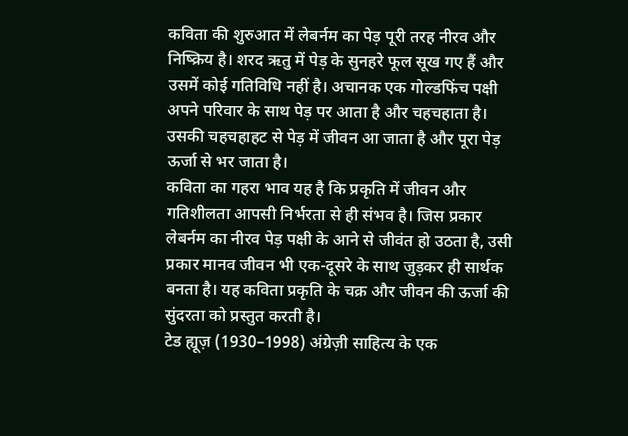कविता की शुरुआत में लेबर्नम का पेड़ पूरी तरह नीरव और निष्क्रिय है। शरद ऋतु में पेड़ के सुनहरे फूल सूख गए हैं और उसमें कोई गतिविधि नहीं है। अचानक एक गोल्डफिंच पक्षी अपने परिवार के साथ पेड़ पर आता है और चहचहाता है। उसकी चहचहाहट से पेड़ में जीवन आ जाता है और पूरा पेड़ ऊर्जा से भर जाता है।
कविता का गहरा भाव यह है कि प्रकृति में जीवन और गतिशीलता आपसी निर्भरता से ही संभव है। जिस प्रकार लेबर्नम का नीरव पेड़ पक्षी के आने से जीवंत हो उठता है, उसी प्रकार मानव जीवन भी एक-दूसरे के साथ जुड़कर ही सार्थक बनता है। यह कविता प्रकृति के चक्र और जीवन की ऊर्जा की सुंदरता को प्रस्तुत करती है।
टेड ह्यूज़ (1930–1998) अंग्रेज़ी साहित्य के एक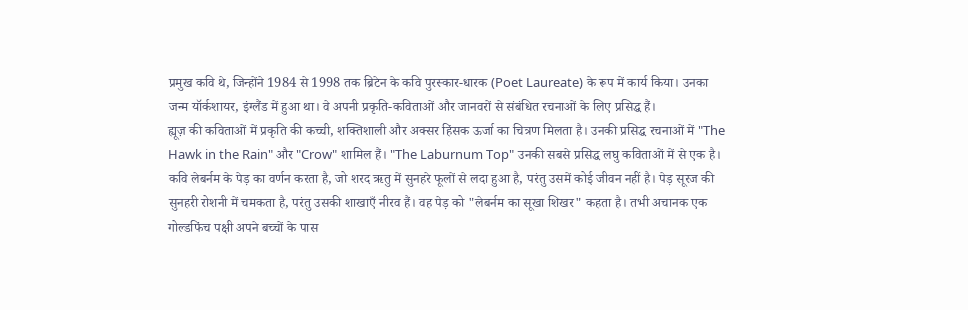प्रमुख कवि थे, जिन्होंने 1984 से 1998 तक ब्रिटेन के कवि पुरस्कार-धारक (Poet Laureate) के रूप में कार्य किया। उनका जन्म यॉर्कशायर, इंग्लैंड में हुआ था। वे अपनी प्रकृति-कविताओं और जानवरों से संबंधित रचनाओं के लिए प्रसिद्ध हैं।
ह्यूज़ की कविताओं में प्रकृति की कच्ची, शक्तिशाली और अक्सर हिंसक ऊर्जा का चित्रण मिलता है। उनकी प्रसिद्ध रचनाओं में "The Hawk in the Rain" और "Crow" शामिल हैं। "The Laburnum Top" उनकी सबसे प्रसिद्ध लघु कविताओं में से एक है।
कवि लेबर्नम के पेड़ का वर्णन करता है, जो शरद ऋतु में सुनहरे फूलों से लदा हुआ है, परंतु उसमें कोई जीवन नहीं है। पेड़ सूरज की सुनहरी रोशनी में चमकता है, परंतु उसकी शाखाएँ नीरव हैं। वह पेड़ को "लेबर्नम का सूखा शिखर" कहता है। तभी अचानक एक गोल्डफिंच पक्षी अपने बच्चों के पास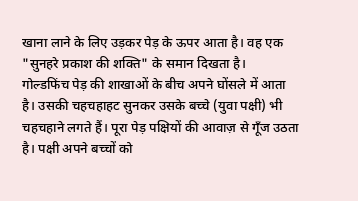खाना लाने के लिए उड़कर पेड़ के ऊपर आता है। वह एक "सुनहरे प्रकाश की शक्ति" के समान दिखता है।
गोल्डफिंच पेड़ की शाखाओं के बीच अपने घोंसले में आता है। उसकी चहचहाहट सुनकर उसके बच्चे (युवा पक्षी) भी चहचहाने लगते हैं। पूरा पेड़ पक्षियों की आवाज़ से गूँज उठता है। पक्षी अपने बच्चों को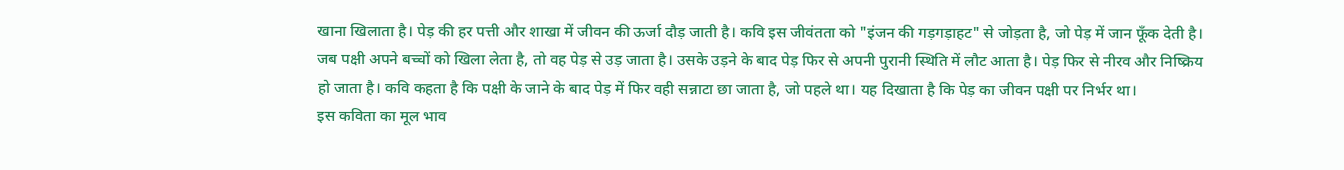खाना खिलाता है। पेड़ की हर पत्ती और शाखा में जीवन की ऊर्जा दौड़ जाती है। कवि इस जीवंतता को "इंजन की गड़गड़ाहट" से जोड़ता है, जो पेड़ में जान फूँक देती है।
जब पक्षी अपने बच्चों को खिला लेता है, तो वह पेड़ से उड़ जाता है। उसके उड़ने के बाद पेड़ फिर से अपनी पुरानी स्थिति में लौट आता है। पेड़ फिर से नीरव और निष्क्रिय हो जाता है। कवि कहता है कि पक्षी के जाने के बाद पेड़ में फिर वही सन्नाटा छा जाता है, जो पहले था। यह दिखाता है कि पेड़ का जीवन पक्षी पर निर्भर था।
इस कविता का मूल भाव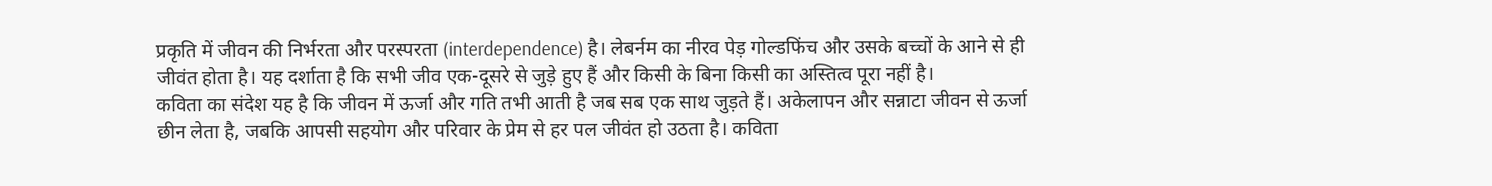प्रकृति में जीवन की निर्भरता और परस्परता (interdependence) है। लेबर्नम का नीरव पेड़ गोल्डफिंच और उसके बच्चों के आने से ही जीवंत होता है। यह दर्शाता है कि सभी जीव एक-दूसरे से जुड़े हुए हैं और किसी के बिना किसी का अस्तित्व पूरा नहीं है।
कविता का संदेश यह है कि जीवन में ऊर्जा और गति तभी आती है जब सब एक साथ जुड़ते हैं। अकेलापन और सन्नाटा जीवन से ऊर्जा छीन लेता है, जबकि आपसी सहयोग और परिवार के प्रेम से हर पल जीवंत हो उठता है। कविता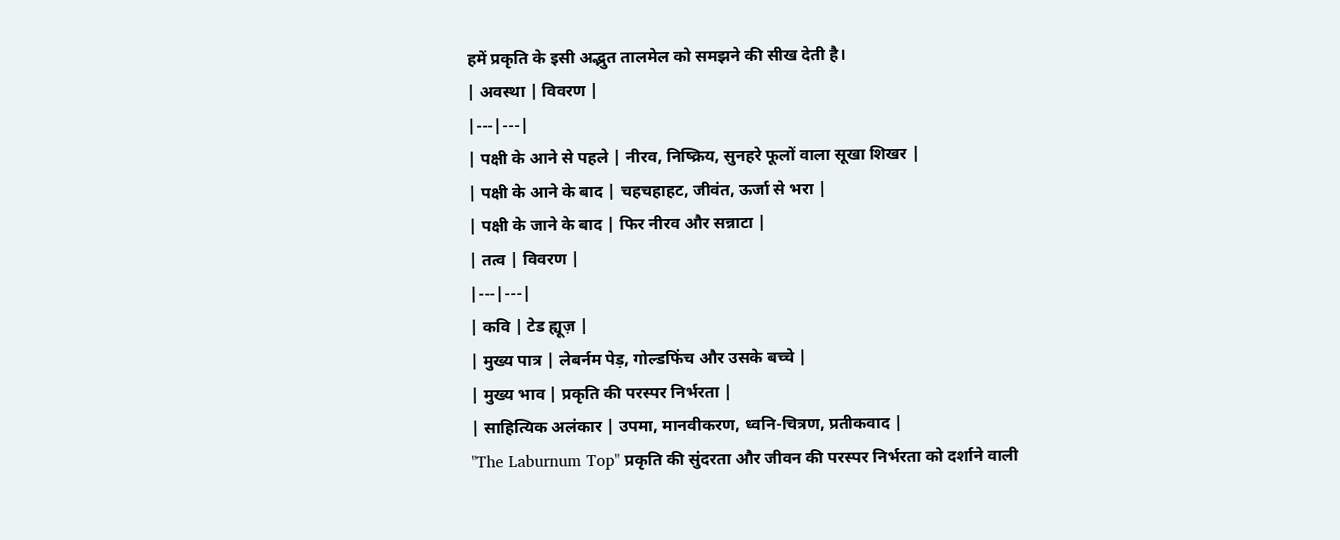हमें प्रकृति के इसी अद्भुत तालमेल को समझने की सीख देती है।
| अवस्था | विवरण |
|---|---|
| पक्षी के आने से पहले | नीरव, निष्क्रिय, सुनहरे फूलों वाला सूखा शिखर |
| पक्षी के आने के बाद | चहचहाहट, जीवंत, ऊर्जा से भरा |
| पक्षी के जाने के बाद | फिर नीरव और सन्नाटा |
| तत्व | विवरण |
|---|---|
| कवि | टेड ह्यूज़ |
| मुख्य पात्र | लेबर्नम पेड़, गोल्डफिंच और उसके बच्चे |
| मुख्य भाव | प्रकृति की परस्पर निर्भरता |
| साहित्यिक अलंकार | उपमा, मानवीकरण, ध्वनि-चित्रण, प्रतीकवाद |
"The Laburnum Top" प्रकृति की सुंदरता और जीवन की परस्पर निर्भरता को दर्शाने वाली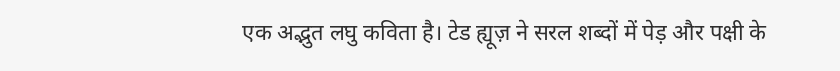एक अद्भुत लघु कविता है। टेड ह्यूज़ ने सरल शब्दों में पेड़ और पक्षी के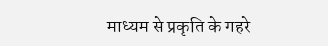माध्यम से प्रकृति के गहरे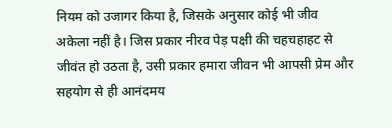नियम को उजागर किया है, जिसके अनुसार कोई भी जीव अकेला नहीं है। जिस प्रकार नीरव पेड़ पक्षी की चहचहाहट से जीवंत हो उठता है, उसी प्रकार हमारा जीवन भी आपसी प्रेम और सहयोग से ही आनंदमय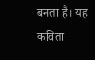बनता है। यह कविता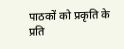पाठकों को प्रकृति के प्रति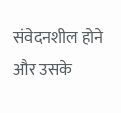संवेदनशील होने और उसके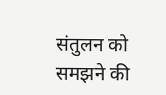संतुलन को समझने की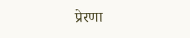प्रेरणा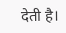देती है।